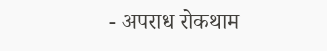- अपराध रोकथाम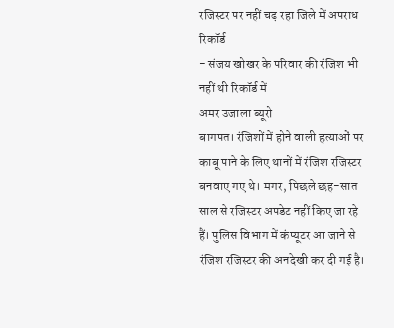रजिस्टर पर नहीं चढ़ रहा जिले में अपराध रिकॉर्ड
- संजय खोखर के परिवार की रंजिश भी नहीं थी रिकॉर्ड में
अमर उजाला ब्यूरो
बागपत। रंजिशों में होने वाली हत्याओं पर काबू पाने के लिए थानों में रंजिश रजिस्टर बनवाए गए थे। मगर, पिछले छह-सात साल से रजिस्टर अपडेट नहीं किए जा रहे हैं। पुलिस विभाग में कंप्यूटर आ जाने से रंजिश रजिस्टर की अनदेखी कर दी गई है।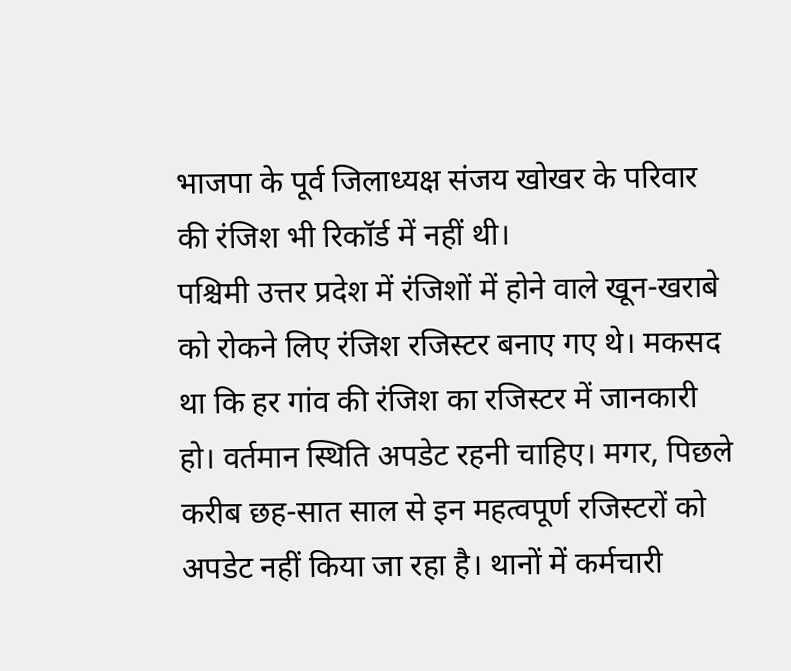भाजपा के पूर्व जिलाध्यक्ष संजय खोखर के परिवार की रंजिश भी रिकॉर्ड में नहीं थी।
पश्चिमी उत्तर प्रदेश में रंजिशों में होने वाले खून-खराबे को रोकने लिए रंजिश रजिस्टर बनाए गए थे। मकसद था कि हर गांव की रंजिश का रजिस्टर में जानकारी हो। वर्तमान स्थिति अपडेट रहनी चाहिए। मगर, पिछले करीब छह-सात साल से इन महत्वपूर्ण रजिस्टरों को अपडेट नहीं किया जा रहा है। थानों में कर्मचारी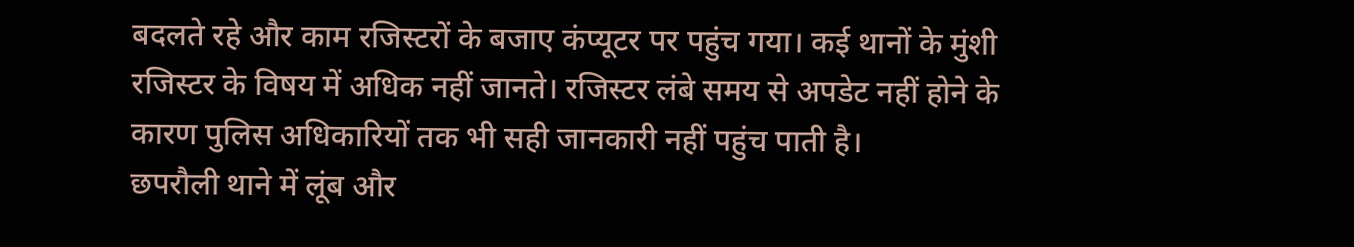बदलते रहे और काम रजिस्टरों के बजाए कंप्यूटर पर पहुंच गया। कई थानों के मुंशी रजिस्टर के विषय में अधिक नहीं जानते। रजिस्टर लंबे समय से अपडेट नहीं होने के कारण पुलिस अधिकारियों तक भी सही जानकारी नहीं पहुंच पाती है।
छपरौली थाने में लूंब और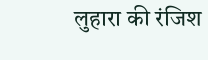लुहारा की रंजिश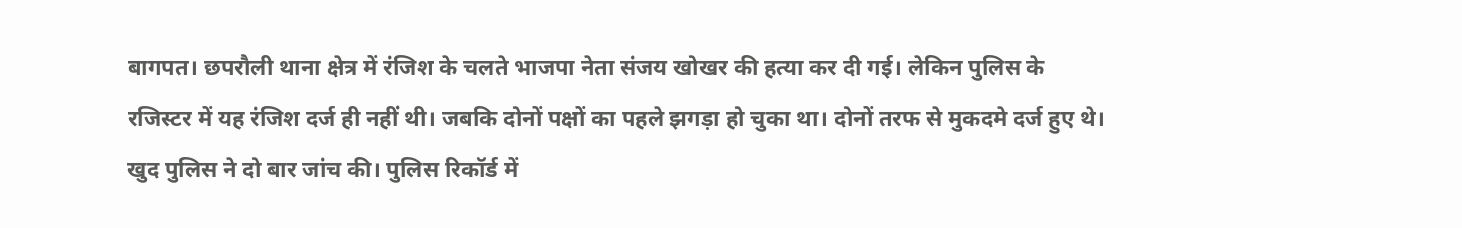बागपत। छपरौली थाना क्षेत्र में रंजिश के चलते भाजपा नेता संजय खोखर की हत्या कर दी गई। लेकिन पुलिस के रजिस्टर में यह रंजिश दर्ज ही नहीं थी। जबकि दोनों पक्षों का पहले झगड़ा हो चुका था। दोनों तरफ से मुकदमे दर्ज हुए थे। खुद पुलिस ने दो बार जांच की। पुलिस रिकॉर्ड में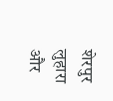शेरपुर लुहारा और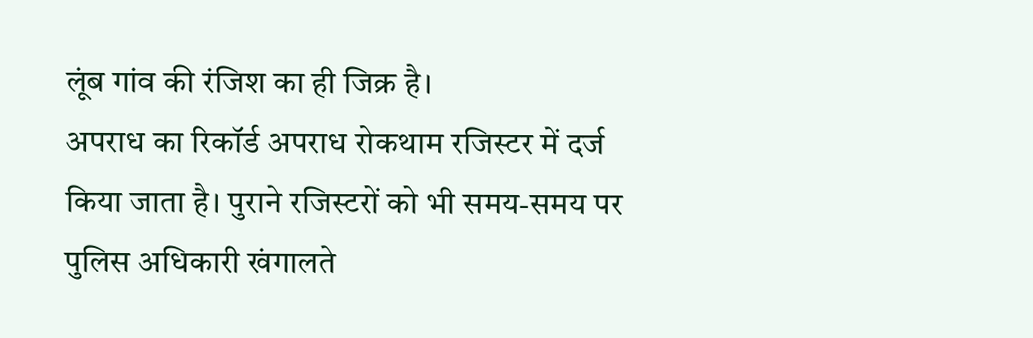लूंब गांव की रंजिश का ही जिक्र है।
अपराध का रिकॉर्ड अपराध रोकथाम रजिस्टर में दर्ज किया जाता है। पुराने रजिस्टरों को भी समय-समय पर पुलिस अधिकारी खंगालते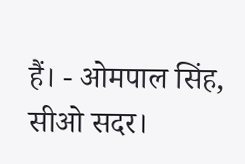हैं। - ओमपाल सिंह, सीओ सदर।